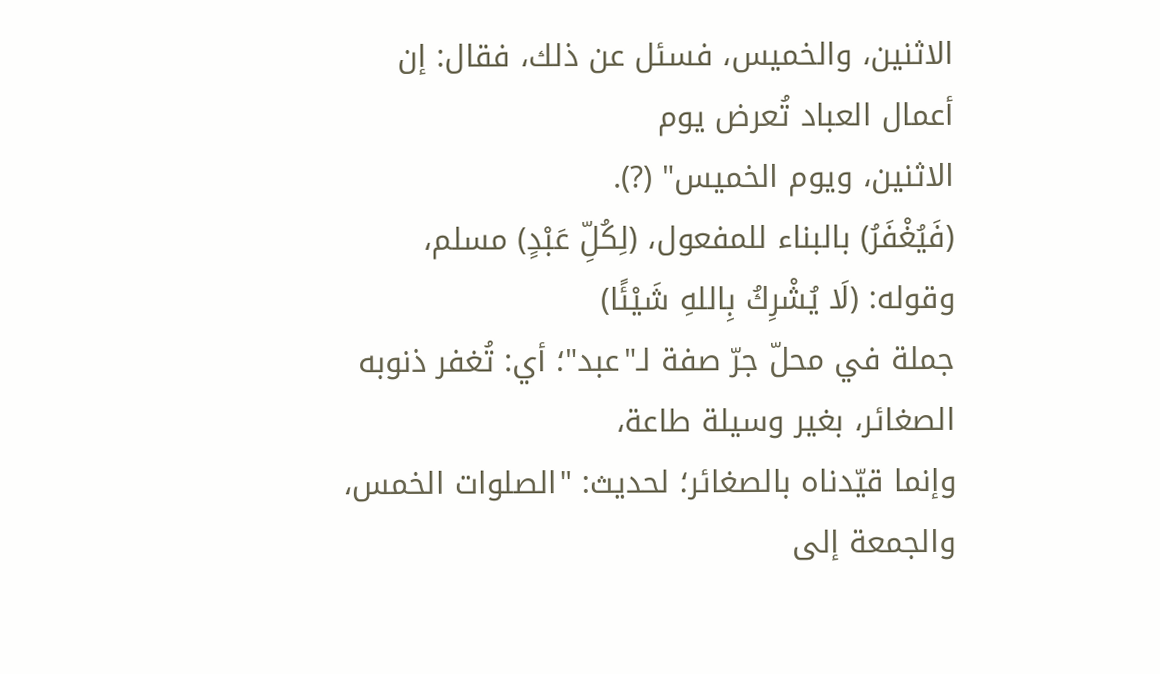الاثنين، والخميس، فسئل عن ذلك، فقال: إن أعمال العباد تُعرض يوم
الاثنين، ويوم الخميس" (?).
(فَيُغْفَرُ) بالبناء للمفعول، (لِكُلِّ عَبْدٍ) مسلم، وقوله: (لَا يُشْرِكُ بِاللهِ شَيْئًا)
جملة في محلّ جرّ صفة لـ"عبد"؛ أي: تُغفر ذنوبه الصغائر، بغير وسيلة طاعة،
وإنما قيّدناه بالصغائر؛ لحديث: "الصلوات الخمس، والجمعة إلى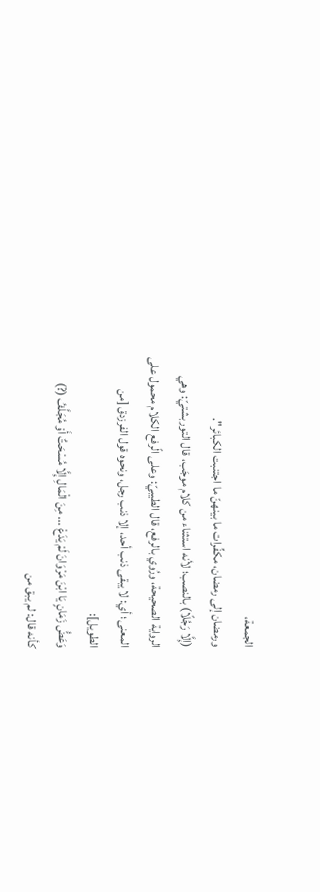الجمعة،
ورمضان إلى رمضان، مكفِّرات ما بينهنّ ما اجتنبت الكبائر".
(إِلَّا رَجُلًا) بالنصب؛ لأنه استثناء من كلام موجَب، قال التوربشتيّ: وهي
الرواية الصحيحة، ورُوي بالرفع، قال الطيبيّ: وعلى الًرفع الكلام محمول على
المعنى؛ أي: لا يبقى ذنب أحد، إلا ذنب رجل، ونحوه قول الفرزدق [من
الطويل]:
وَعَضُّ زَمَانٍ يَا ابْنَ مَرْوَانَ لَمْ يَدَعْ ... مِنَ الْمَالِ إِلَّا مُسْحَتٌ أَوْ مُجَلَّفُ (?)
كأنه قال: لم يبق من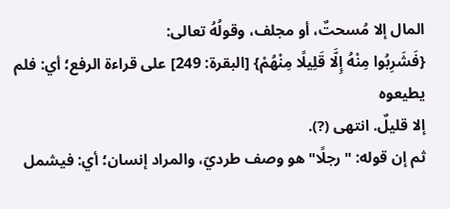المال إلا مُسحتٌ، أو مجلف، وقولُهُ تعالى:
{فَشَرِبُوا مِنْهُ إِلَّا قَلِيلًا مِنْهُمْ} [البقرة: 249] على قراءة الرفع؛ أي: فلم يطيعوه
إلا قليلٌ. انتهى (?).
ثم إن قوله: "رجلًا" هو وصف طرديّ، والمراد إنسان؛ أي: فيشمل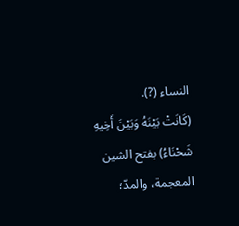النساء (?).
(كَانَتْ بَيْنَهُ وَبَيْنَ أَخِيهِ شَحْنَاءُ) بفتح الشين المعجمة، والمدّ؛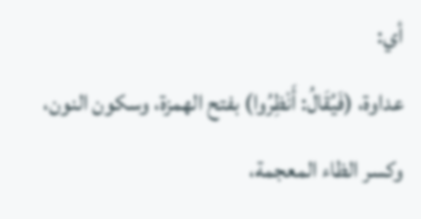أي:
عداوة، (فَيُقَالُ: أَنْظِرُوا) بفتح الهمزة، وسكون النون، وكسر الظاء المعجمة،